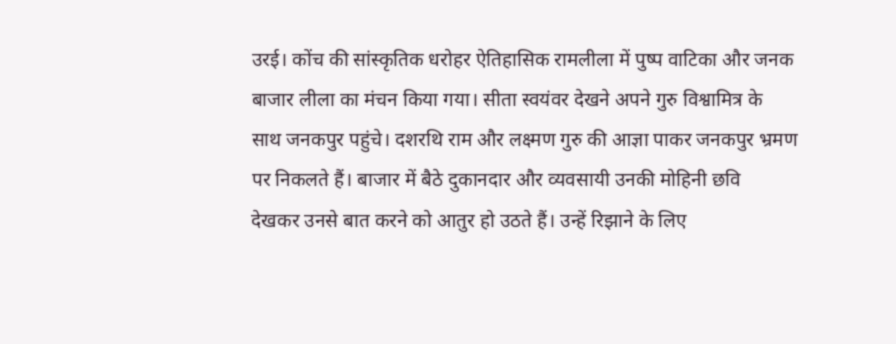उरई। कोंच की सांस्कृतिक धरोहर ऐतिहासिक रामलीला में पुष्प वाटिका और जनक
बाजार लीला का मंचन किया गया। सीता स्वयंवर देखने अपने गुरु विश्वामित्र के
साथ जनकपुर पहुंचे। दशरथि राम और लक्ष्मण गुरु की आज्ञा पाकर जनकपुर भ्रमण
पर निकलते हैं। बाजार में बैठे दुकानदार और व्यवसायी उनकी मोहिनी छवि
देखकर उनसे बात करने को आतुर हो उठते हैं। उन्हें रिझाने के लिए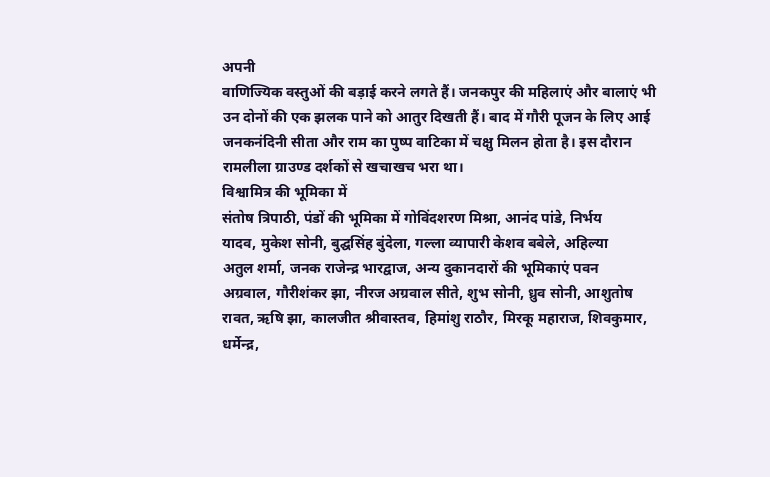अपनी
वाणिज्यिक वस्तुओं की बड़ाई करने लगते हैं। जनकपुर की महिलाएं और बालाएं भी
उन दोनों की एक झलक पाने को आतुर दिखती हैं। बाद में गौरी पूजन के लिए आई
जनकनंदिनी सीता और राम का पुष्प वाटिका में चक्षु मिलन होता है। इस दौरान
रामलीला ग्राउण्ड दर्शकों से खचाखच भरा था।
विश्वामित्र की भूमिका में
संतोष त्रिपाठी, पंडों की भूमिका में गोविंदशरण मिश्रा, आनंद पांडे, निर्भय
यादव, मुकेश सोनी, बुद्घसिंह बुंदेला, गल्ला व्यापारी केशव बबेले, अहिल्या
अतुल शर्मा, जनक राजेन्द्र भारद्वाज, अन्य दुकानदारों की भूमिकाएं पवन
अग्रवाल, गौरीशंकर झा, नीरज अग्रवाल सीते, शुभ सोनी, ध्रुव सोनी, आशुतोष
रावत, ऋषि झा, कालजीत श्रीवास्तव, हिमांशु राठौर, मिरकू महाराज, शिवकुमार,
धर्मेन्द्र,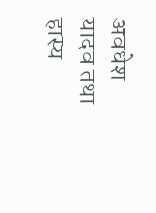अवधेश यादव तथा हास्य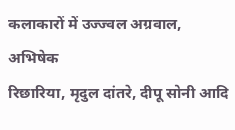कलाकारों में उज्ज्वल अग्रवाल, अभिषेक
रिछारिया, मृदुल दांतरे, दीपू सोनी आदि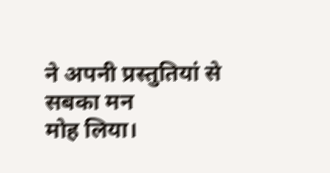ने अपनी प्रस्तुतियां से सबका मन
मोह लिया।